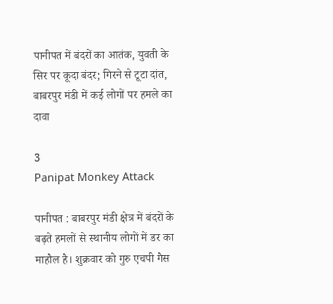पानीपत में बंदरों का आतंक, युवती के सिर पर कूदा बंदर; गिरने से टूटा दांत, बाबरपुर मंडी में कई लोगों पर हमले का दावा

3
Panipat Monkey Attack

पानीपत : बाबरपुर मंडी क्षेत्र में बंदरों के बढ़ते हमलों से स्थानीय लोगों में डर का माहौल है। शुक्रवार को गुरु एचपी गैस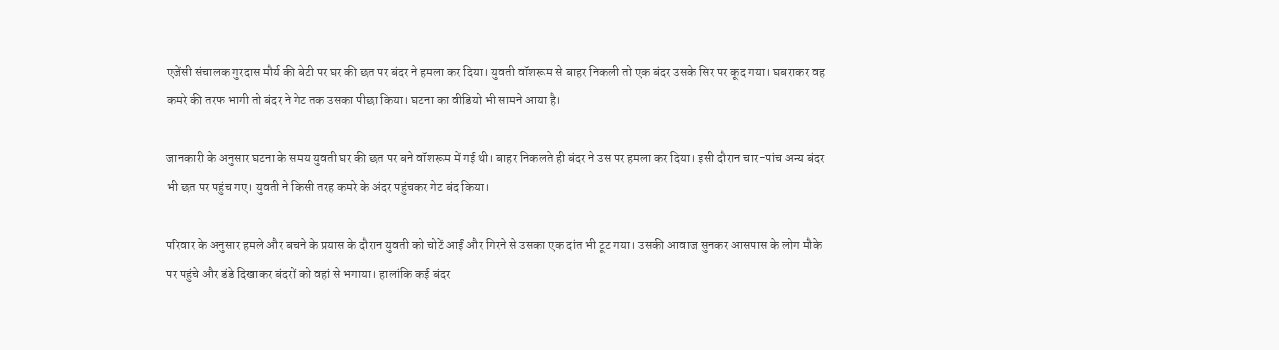एजेंसी संचालक गुरदास मौर्य की बेटी पर घर की छत पर बंदर ने हमला कर दिया। युवती वॉशरूम से बाहर निकली तो एक बंदर उसके सिर पर कूद गया। घबराकर वह कमरे की तरफ भागी तो बंदर ने गेट तक उसका पीछा किया। घटना का वीडियो भी सामने आया है।

जानकारी के अनुसार घटना के समय युवती घर की छत पर बने वॉशरूम में गई थी। बाहर निकलते ही बंदर ने उस पर हमला कर दिया। इसी दौरान चार-पांच अन्य बंदर भी छत पर पहुंच गए। युवती ने किसी तरह कमरे के अंदर पहुंचकर गेट बंद किया।

परिवार के अनुसार हमले और बचने के प्रयास के दौरान युवती को चोटें आईं और गिरने से उसका एक दांत भी टूट गया। उसकी आवाज सुनकर आसपास के लोग मौके पर पहुंचे और डंडे दिखाकर बंदरों को वहां से भगाया। हालांकि कई बंदर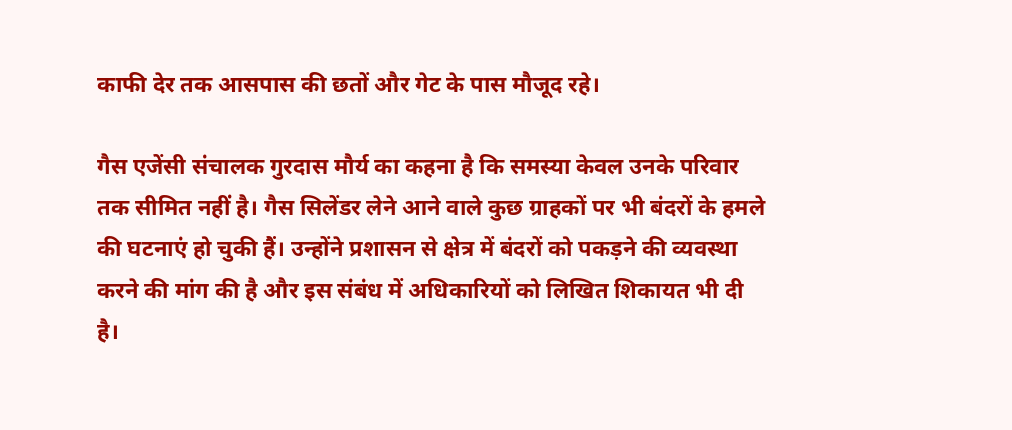काफी देर तक आसपास की छतों और गेट के पास मौजूद रहे।

गैस एजेंसी संचालक गुरदास मौर्य का कहना है कि समस्या केवल उनके परिवार तक सीमित नहीं है। गैस सिलेंडर लेने आने वाले कुछ ग्राहकों पर भी बंदरों के हमले की घटनाएं हो चुकी हैं। उन्होंने प्रशासन से क्षेत्र में बंदरों को पकड़ने की व्यवस्था करने की मांग की है और इस संबंध में अधिकारियों को लिखित शिकायत भी दी है।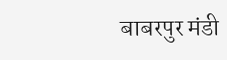बाबरपुर मंडी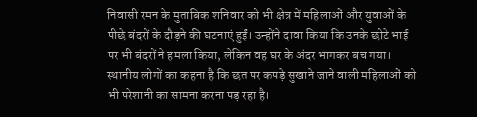निवासी रमन के मुताबिक शनिवार को भी क्षेत्र में महिलाओं और युवाओं के पीछे बंदरों के दौड़ने की घटनाएं हुईं। उन्होंने दावा किया कि उनके छोटे भाई पर भी बंदरों ने हमला किया, लेकिन वह घर के अंदर भागकर बच गया। स्थानीय लोगों का कहना है कि छत पर कपड़े सुखाने जाने वाली महिलाओं को भी परेशानी का सामना करना पड़ रहा है।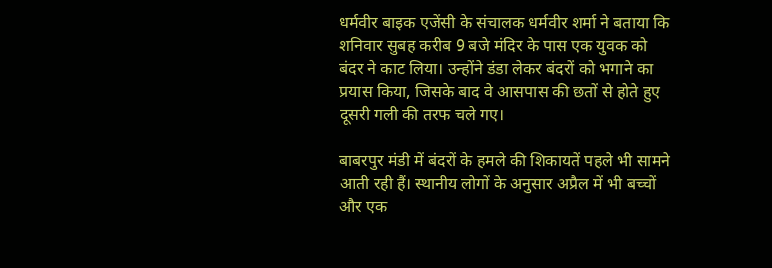धर्मवीर बाइक एजेंसी के संचालक धर्मवीर शर्मा ने बताया कि शनिवार सुबह करीब 9 बजे मंदिर के पास एक युवक को बंदर ने काट लिया। उन्होंने डंडा लेकर बंदरों को भगाने का प्रयास किया, जिसके बाद वे आसपास की छतों से होते हुए दूसरी गली की तरफ चले गए।

बाबरपुर मंडी में बंदरों के हमले की शिकायतें पहले भी सामने आती रही हैं। स्थानीय लोगों के अनुसार अप्रैल में भी बच्चों और एक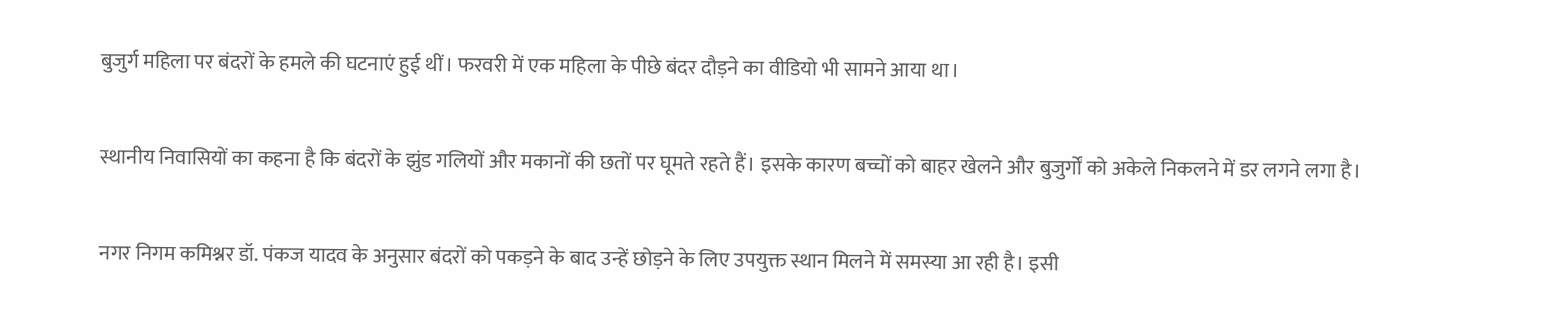बुजुर्ग महिला पर बंदरों के हमले की घटनाएं हुई थीं। फरवरी में एक महिला के पीछे बंदर दौड़ने का वीडियो भी सामने आया था।

स्थानीय निवासियों का कहना है कि बंदरों के झुंड गलियों और मकानों की छतों पर घूमते रहते हैं। इसके कारण बच्चों को बाहर खेलने और बुजुर्गों को अकेले निकलने में डर लगने लगा है।

नगर निगम कमिश्नर डॉ. पंकज यादव के अनुसार बंदरों को पकड़ने के बाद उन्हें छोड़ने के लिए उपयुक्त स्थान मिलने में समस्या आ रही है। इसी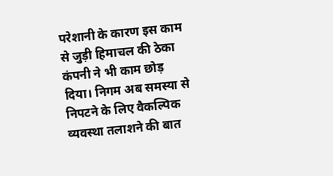परेशानी के कारण इस काम से जुड़ी हिमाचल की ठेका कंपनी ने भी काम छोड़ दिया। निगम अब समस्या से निपटने के लिए वैकल्पिक व्यवस्था तलाशने की बात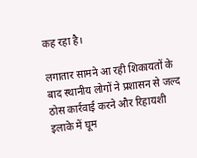कह रहा है।

लगातार सामने आ रही शिकायतों के बाद स्थानीय लोगों ने प्रशासन से जल्द ठोस कार्रवाई करने और रिहायशी इलाके में घूम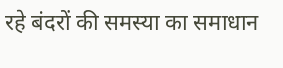रहे बंदरों की समस्या का समाधान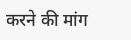करने की मांग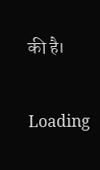की है।

Loading